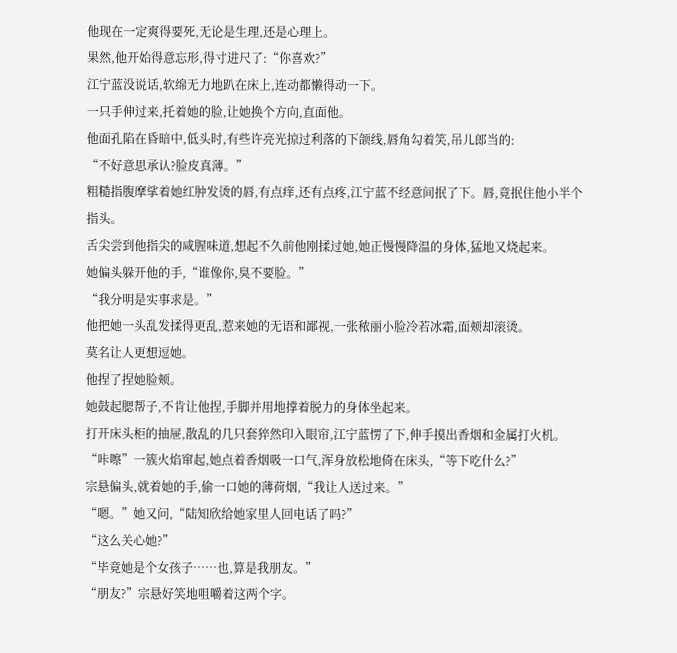他现在一定爽得要死,无论是生理,还是心理上。
果然,他开始得意忘形,得寸进尺了:“你喜欢?”
江宁蓝没说话,软绵无力地趴在床上,连动都懒得动一下。
一只手伸过来,托着她的脸,让她换个方向,直面他。
他面孔陷在昏暗中,低头时,有些许亮光掠过利落的下颌线,唇角勾着笑,吊儿郎当的:
“不好意思承认?脸皮真薄。”
粗糙指腹摩挲着她红肿发烫的唇,有点痒,还有点疼,江宁蓝不经意间抿了下。唇,竟抿住他小半个指头。
舌尖尝到他指尖的咸腥味道,想起不久前他刚揉过她,她正慢慢降温的身体,猛地又烧起来。
她偏头躲开他的手,“谁像你,臭不要脸。”
“我分明是实事求是。”
他把她一头乱发揉得更乱,惹来她的无语和鄙视,一张秾丽小脸冷若冰霜,面颊却滚烫。
莫名让人更想逗她。
他捏了捏她脸颊。
她鼓起腮帮子,不肯让他捏,手脚并用地撑着脱力的身体坐起来。
打开床头柜的抽屉,散乱的几只套猝然印入眼帘,江宁蓝愣了下,伸手摸出香烟和金属打火机。
“咔嚓”一簇火焰窜起,她点着香烟吸一口气,浑身放松地倚在床头,“等下吃什么?”
宗悬偏头,就着她的手,偷一口她的薄荷烟,“我让人送过来。”
“嗯。”她又问,“陆知欣给她家里人回电话了吗?”
“这么关心她?”
“毕竟她是个女孩子……也,算是我朋友。”
“朋友?”宗悬好笑地咀嚼着这两个字。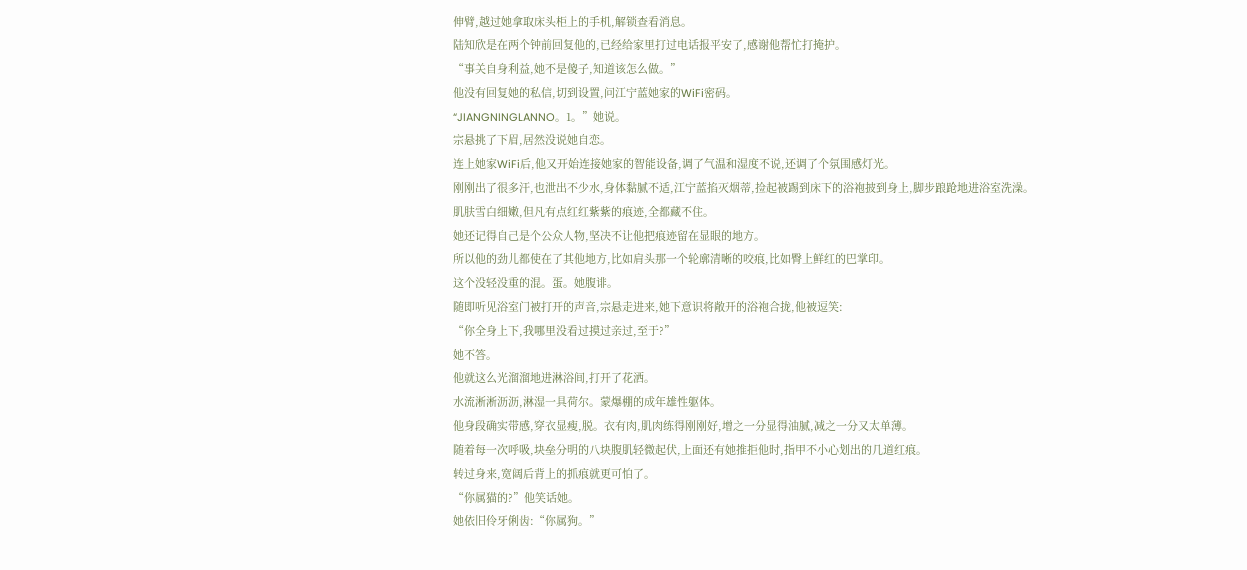伸臂,越过她拿取床头柜上的手机,解锁查看消息。
陆知欣是在两个钟前回复他的,已经给家里打过电话报平安了,感谢他帮忙打掩护。
“事关自身利益,她不是傻子,知道该怎么做。”
他没有回复她的私信,切到设置,问江宁蓝她家的WiFi密码。
“JIANGNINGLANNO。1。”她说。
宗悬挑了下眉,居然没说她自恋。
连上她家WiFi后,他又开始连接她家的智能设备,调了气温和湿度不说,还调了个氛围感灯光。
刚刚出了很多汗,也泄出不少水,身体黏腻不适,江宁蓝掐灭烟蒂,捡起被踢到床下的浴袍披到身上,脚步踉跄地进浴室洗澡。
肌肤雪白细嫩,但凡有点红红紫紫的痕迹,全都藏不住。
她还记得自己是个公众人物,坚决不让他把痕迹留在显眼的地方。
所以他的劲儿都使在了其他地方,比如肩头那一个轮廓清晰的咬痕,比如臀上鲜红的巴掌印。
这个没轻没重的混。蛋。她腹诽。
随即听见浴室门被打开的声音,宗悬走进来,她下意识将敞开的浴袍合拢,他被逗笑:
“你全身上下,我哪里没看过摸过亲过,至于?”
她不答。
他就这么光溜溜地进淋浴间,打开了花洒。
水流淅淅沥沥,淋湿一具荷尔。蒙爆棚的成年雄性躯体。
他身段确实带感,穿衣显瘦,脱。衣有肉,肌肉练得刚刚好,增之一分显得油腻,减之一分又太单薄。
随着每一次呼吸,块垒分明的八块腹肌轻微起伏,上面还有她推拒他时,指甲不小心划出的几道红痕。
转过身来,宽阔后背上的抓痕就更可怕了。
“你属猫的?”他笑话她。
她依旧伶牙俐齿:“你属狗。”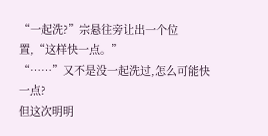“一起洗?”宗悬往旁让出一个位置,“这样快一点。”
“……”又不是没一起洗过,怎么可能快一点?
但这次明明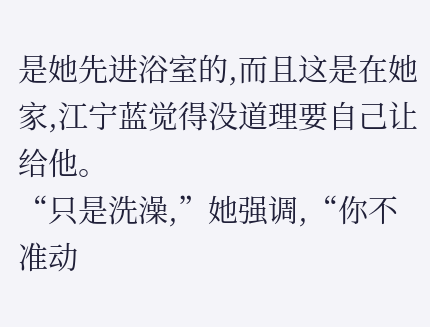是她先进浴室的,而且这是在她家,江宁蓝觉得没道理要自己让给他。
“只是洗澡,”她强调,“你不准动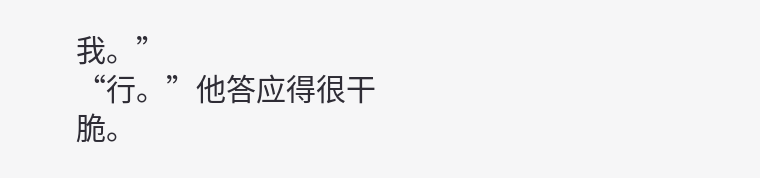我。”
“行。”他答应得很干脆。